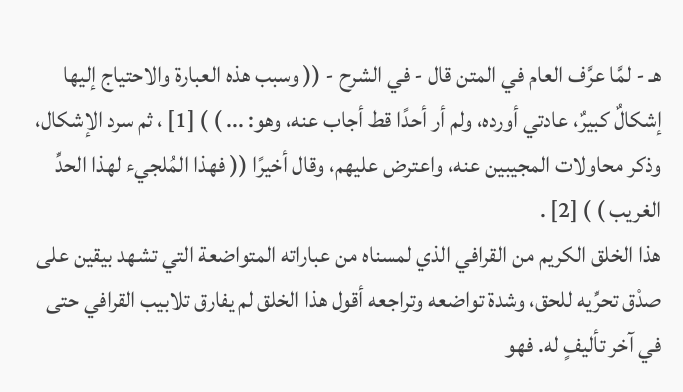هـ - لمَّا عرَّف العام في المتن قال - في الشرح - (( وسبب هذه العبارة والاحتياج إليها إشكالٌ كبيرٌ، عادتي أورده، ولم أر أحدًا قط أجاب عنه، وهو: ... ) ) [1] ، ثم سرد الإشكال، وذكر محاولات المجيبين عنه، واعترض عليهم، وقال أخيرًا (( فهذا المُلجيء لهذا الحدِّ الغريب ) ) [2] .
هذا الخلق الكريم من القرافي الذي لمسناه من عباراته المتواضعة التي تشهد بيقين على صدْق تحرِّيه للحق، وشدة تواضعه وتراجعه أقول هذا الخلق لم يفارق تلابيب القرافي حتى في آخر تأليفٍ له. فهو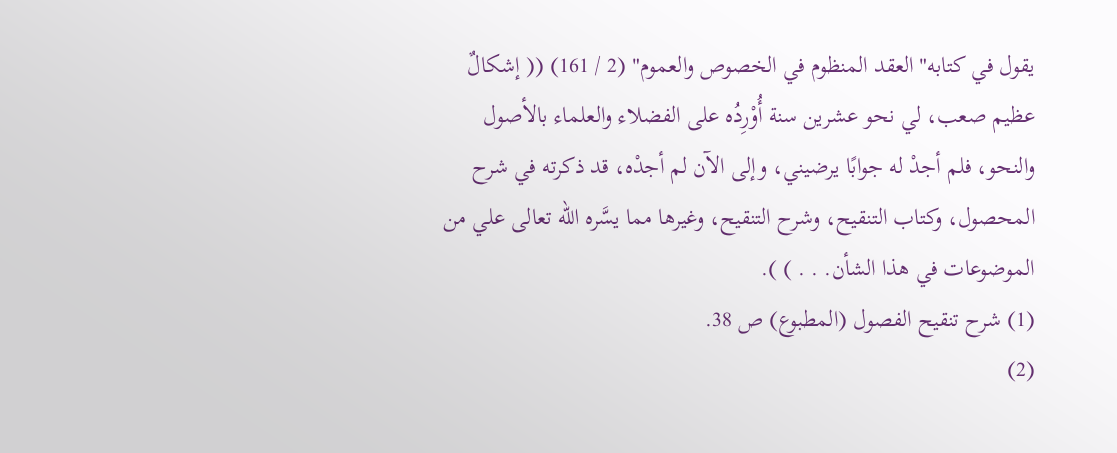يقول في كتابه"العقد المنظوم في الخصوص والعموم" (2 / 161) (( إشكالٌ عظيم صعب، لي نحو عشرين سنة أُوْرِدُه على الفضلاء والعلماء بالأصول والنحو، فلم أجدْ له جوابًا يرضيني، وإلى الآن لم أجدْه، قد ذكرته في شرح المحصول، وكتاب التنقيح، وشرح التنقيح، وغيرها مما يسَّره الله تعالى علي من الموضوعات في هذا الشأن. . . ) ).
(1) شرح تنقيح الفصول (المطبوع) ص 38.
(2)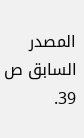المصدر السابق ص 39.